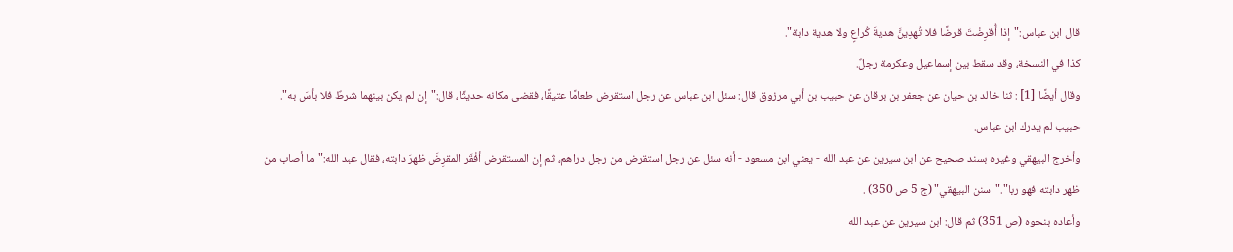قال ابن عباس:"إذا أُقرِضْتَ قرضًا فلا تُهدِينَّ هديةَ كُراعٍ ولا هدية دابة".
كذا في النسخة، وقد سقط بين إسماعيل وعكرمة رجلٌ.
وقال أيضًا [1] : ثنا خالد بن حيان عن جعفر بن برقان عن حبيب بن أبي مرزوق قال: سئل ابن عباس عن رجل استقرض طعامًا عتيقًا، فقضى مكانه حديثًا، قال:"إن لم يكن بينهما شرطٌ فلا بأسَ به".
حبيب لم يدرك ابن عباس.
وأخرج البيهقي وغيره بسند صحيح عن ابن سيرين عن عبد الله - يعني ابن مسعود - أنه سئل عن رجل استقرض من رجل دراهم، ثم إن المستقرض أفْقَر المقرِضَ ظهرَ دابته، فقال عبد الله:"ما أصاب من ظهر دابته فهو ربا"."سنن البيهقي" (ج 5 ص 350) .
وأعاده بنحوه (ص 351) ثم قال: ابن سيرين عن عبد الله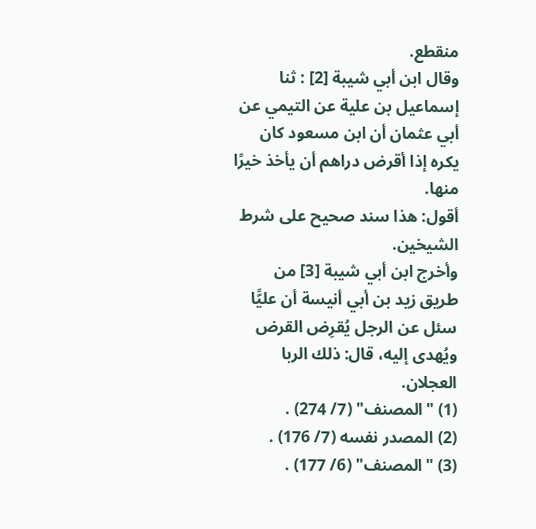منقطع.
وقال ابن أبي شيبة [2] : ثنا إسماعيل بن علية عن التيمي عن أبي عثمان أن ابن مسعود كان يكره إذا أقرض دراهم أن يأخذ خيرًا منها.
أقول: هذا سند صحيح على شرط الشيخين.
وأخرج ابن أبي شيبة [3] من طريق زيد بن أبي أنيسة أن عليًّا سئل عن الرجل يُقرِض القرض ويُهدى إليه، قال: ذلك الربا العجلان.
(1) "المصنف" (7/ 274) .
(2) المصدر نفسه (7/ 176) .
(3) "المصنف" (6/ 177) .